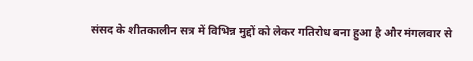संसद के शीतकालीन सत्र में विभिन्न मुद्दों को लेकर गतिरोध बना हुआ है और मंगलवार से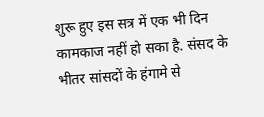शुरू हुए इस सत्र में एक भी दिन कामकाज नहीं हो सका है. संसद के भीतर सांसदों के हंगामे से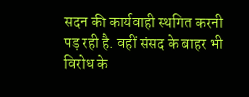सदन की कार्यवाही स्थगित करनी पड़ रही है. वहीं संसद के बाहर भी विरोध के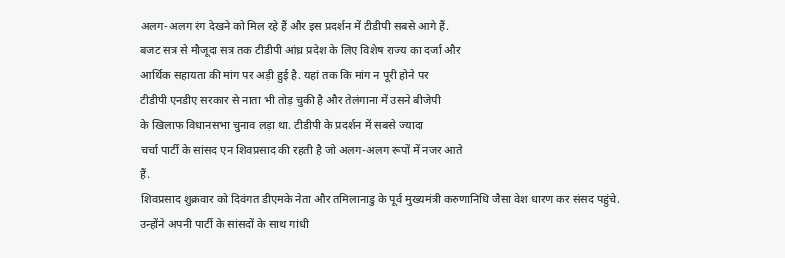अलग-अलग रंग देखने को मिल रहे हैं और इस प्रदर्शन में टीडीपी सबसे आगे हैं.
बजट सत्र से मौजूदा सत्र तक टीडीपी आंध्र प्रदेश के लिए विशेष राज्य का दर्जा और
आर्थिक सहायता की मांग पर अड़ी हुई है. यहां तक कि मांग न पूरी होने पर
टीडीपी एनडीए सरकार से नाता भी तोड़ चुकी है और तेलंगाना में उसने बीजेपी
के खिलाफ विधानसभा चुनाव लड़ा था. टीडीपी के प्रदर्शन में सबसे ज्यादा
चर्चा पार्टी के सांसद एन शिवप्रसाद की रहती है जो अलग-अलग रूपों में नजर आते
हैं.
शिवप्रसाद शुक्रवार को दिवंगत डीएमके नेता और तमिलानाडु के पूर्व मुख्यमंत्री करुणानिधि जैसा वेश धारण कर संसद पहुंचे. उन्होंने अपनी पार्टी के सांसदों के साथ गांधी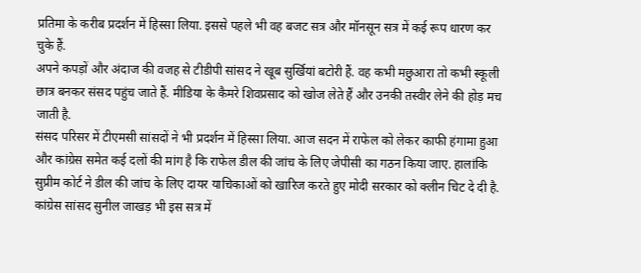प्रतिमा के करीब प्रदर्शन में हिस्सा लिया. इससे पहले भी वह बजट सत्र और मॉनसून सत्र में कई रूप धारण कर चुके हैं.
अपने कपड़ों और अंदाज की वजह से टीडीपी सांसद ने खूब सुर्खियां बटोरी हैं. वह कभी मछुआरा तो कभी स्कूली छात्र बनकर संसद पहुंच जाते हैं. मीडिया के कैमरे शिवप्रसाद को खोज लेते हैं और उनकी तस्वीर लेने की होड़ मच जाती है.
संसद परिसर में टीएमसी सांसदों ने भी प्रदर्शन में हिस्सा लिया. आज सदन में राफेल को लेकर काफी हंगामा हुआ और कांग्रेस समेत कई दलों की मांग है कि राफेल डील की जांच के लिए जेपीसी का गठन किया जाए. हालांकि सुप्रीम कोर्ट ने डील की जांच के लिए दायर याचिकाओं को खारिज करते हुए मोदी सरकार को क्लीन चिट दे दी है.
कांग्रेस सांसद सुनील जाखड़ भी इस सत्र में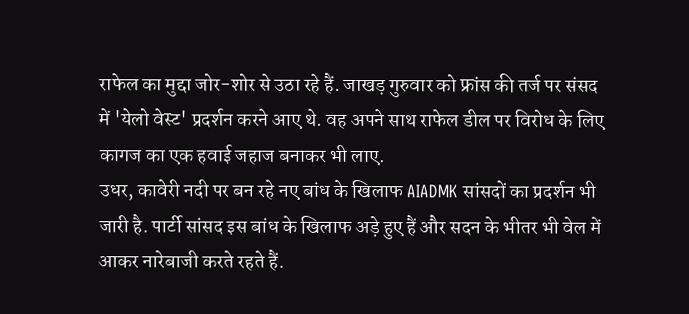राफेल का मुद्दा जोर-शोर से उठा रहे हैं. जाखड़ गुरुवार को फ्रांस की तर्ज पर संसद में 'येलो वेस्ट' प्रदर्शन करने आए थे. वह अपने साथ राफेल डील पर विरोध के लिए कागज का एक हवाई जहाज बनाकर भी लाए.
उधर, कावेरी नदी पर बन रहे नए बांध के खिलाफ AIADMK सांसदों का प्रदर्शन भी जारी है. पार्टी सांसद इस बांध के खिलाफ अड़े हुए हैं और सदन के भीतर भी वेल में आकर नारेबाजी करते रहते हैं.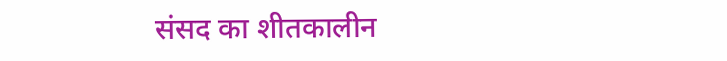संसद का शीतकालीन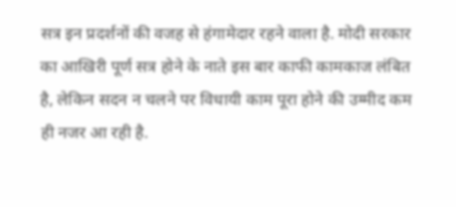सत्र इन प्रदर्शनों की वजह से हंगामेदार रहने वाला है. मोदी सरकार का आखिरी पूर्ण सत्र होने के नाते इस बार काफी कामकाज लंबित है, लेकिन सदन न चलने पर विधायी काम पूरा होने की उम्मीद कम ही नजर आ रही है.